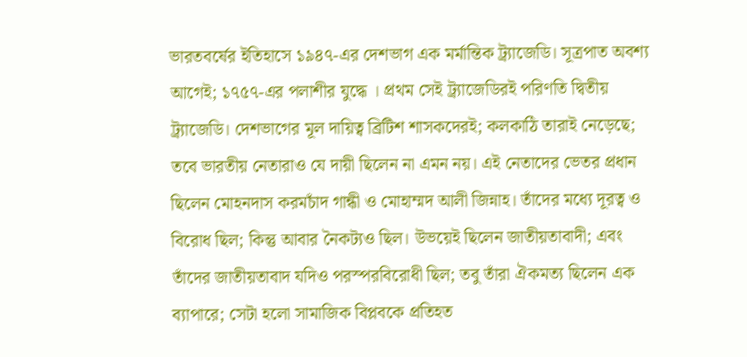ভারতবর্ষের ইতিহাসে ১৯৪৭-এর দেশভাগ এক মর্মান্তিক ট্র্যাজেডি। সূত্রপাত অবশ্য আগেই; ১৭৫৭-এর পলাশীর যুদ্ধে । প্রথম সেই ট্র্যাজেডিরই পরিণতি দ্বিতীয় ট্র্যাজেডি। দেশভাগের মূল দায়িত্ব ব্রিটিশ শাসকদেরই; কলকাঠি তারাই নেড়েছে; তবে ভারতীয় নেতারাও যে দায়ী ছিলেন না এমন নয়। এই নেতাদের ভেতর প্রধান ছিলেন মোহনদাস করমচাঁদ গান্ধী ও মোহাম্মদ আলী জিন্নাহ। তাঁদের মধ্যে দূরত্ব ও বিরোধ ছিল; কিন্তু আবার নৈকট্যও ছিল। উভয়েই ছিলেন জাতীয়তাবাদী; এবং তাঁদের জাতীয়তাবাদ যদিও পরস্পরবিরোধী ছিল; তবু তাঁরা ঐকমত্য ছিলেন এক ব্যাপারে; সেটা হলো সামাজিক বিপ্লবকে প্রতিহত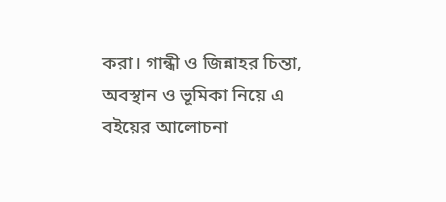করা। গান্ধী ও জিন্নাহর চিন্তা, অবস্থান ও ভূমিকা নিয়ে এ বইয়ের আলোচনা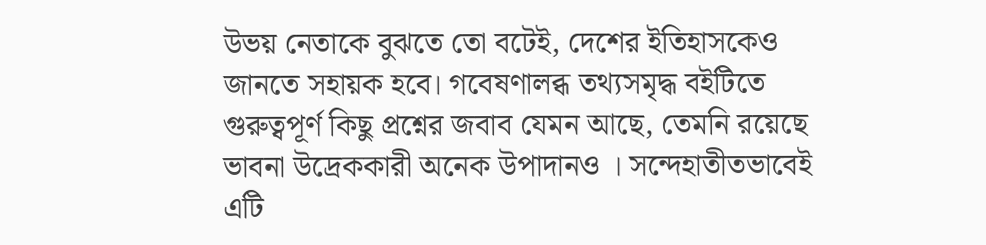উভয় নেতাকে বুঝতে তো বটেই, দেশের ইতিহাসকেও জানতে সহায়ক হবে। গবেষণালব্ধ তথ্যসমৃদ্ধ বইটিতে গুরুত্বপূর্ণ কিছু প্রশ্নের জবাব যেমন আছে, তেমনি রয়েছে ভাবনা উদ্রেককারী অনেক উপাদানও । সন্দেহাতীতভাবেই এটি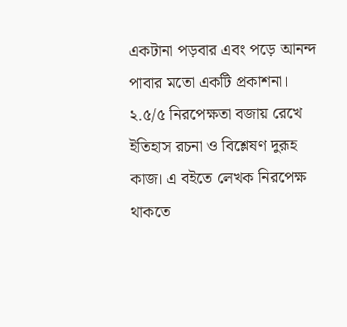একটানা পড়বার এবং পড়ে আনন্দ পাবার মতো একটি প্রকাশনা।
২.৫/৫ নিরপেক্ষতা বজায় রেখে ইতিহাস রচনা ও বিশ্লেষণ দুরূহ কাজ। এ বইতে লেখক নিরপেক্ষ থাকতে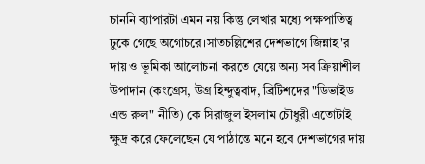চাননি ব্যাপারটা এমন নয় কিন্তু লেখার মধ্যে পক্ষপাতিত্ব ঢুকে গেছে অগোচরে।সাতচল্লিশের দেশভাগে জিন্নাহ'র দায় ও ভূমিকা আলোচনা করতে যেয়ে অন্য সব ক্রিয়াশীল উপাদান (কংগ্রেস, উগ্র হিন্দুত্ববাদ, ব্রিটিশদের "ডিভাইড এন্ড রুল" নীতি) কে সিরাজুল ইসলাম চৌধুরী এতোটাই ক্ষুদ্র করে ফেলেছেন যে পাঠান্তে মনে হবে দেশভাগের দায়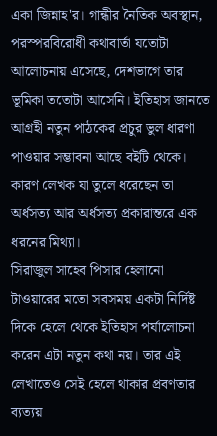একা জিন্নাহ'র। গান্ধীর নৈতিক অবস্থান, পরস্পরবিরোধী কথাবার্তা যতোটা আলোচনায় এসেছে, দেশভাগে তার ভূমিকা ততোটা আসেনি। ইতিহাস জানতে আগ্রহী নতুন পাঠকের প্রচুর ভুল ধারণা পাওয়ার সম্ভাবনা আছে বইটি থেকে। কারণ লেখক যা তুলে ধরেছেন তা অর্ধসত্য আর অর্ধসত্য প্রকারান্তরে এক ধরনের মিথ্যা।
সিরাজুল সাহেব পিসার হেলানো টাওয়ারের মতো সবসময় একটা নির্দিষ্ট দিকে হেলে থেকে ইতিহাস পর্যালোচনা করেন এটা নতুন কথা নয়। তার এই লেখাতেও সেই হেলে থাকার প্রবণতার ব্যত্যয়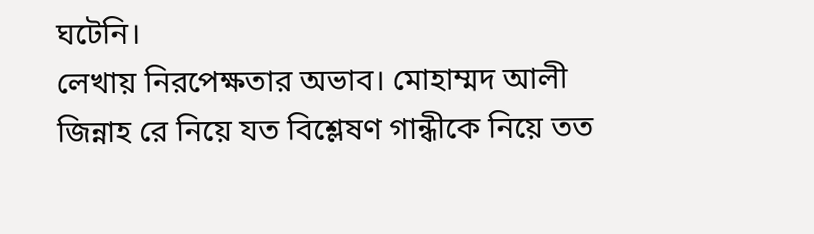ঘটেনি।
লেখায় নিরপেক্ষতার অভাব। মোহাম্মদ আলী জিন্নাহ রে নিয়ে যত বিশ্লেষণ গান্ধীকে নিয়ে তত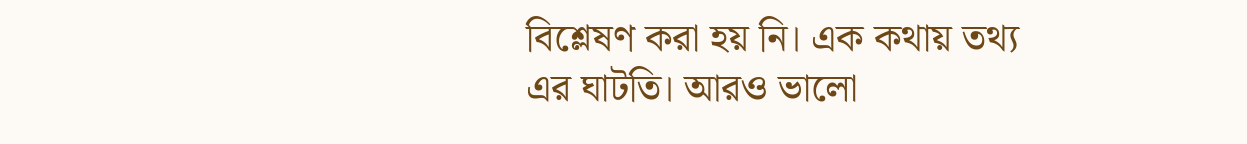বিশ্লেষণ করা হয় নি। এক কথায় তথ্য এর ঘাটতি। আরও ভালো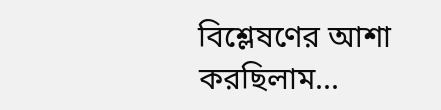বিশ্লেষণের আশা করছিলাম...